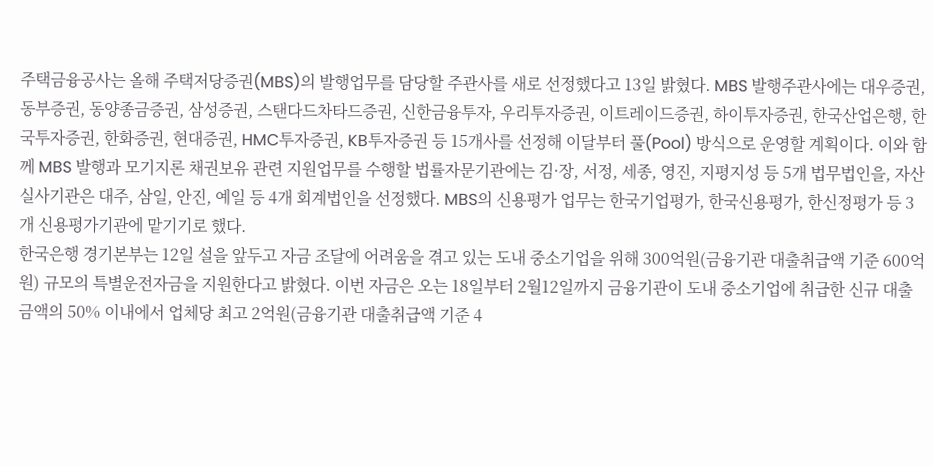주택금융공사는 올해 주택저당증권(MBS)의 발행업무를 담당할 주관사를 새로 선정했다고 13일 밝혔다. MBS 발행주관사에는 대우증권, 동부증권, 동양종금증권, 삼성증권, 스탠다드차타드증권, 신한금융투자, 우리투자증권, 이트레이드증권, 하이투자증권, 한국산업은행, 한국투자증권, 한화증권, 현대증권, HMC투자증권, KB투자증권 등 15개사를 선정해 이달부터 풀(Pool) 방식으로 운영할 계획이다. 이와 함께 MBS 발행과 모기지론 채권보유 관련 지원업무를 수행할 법률자문기관에는 김·장, 서정, 세종, 영진, 지평지성 등 5개 법무법인을, 자산실사기관은 대주, 삼일, 안진, 예일 등 4개 회계법인을 선정했다. MBS의 신용평가 업무는 한국기업평가, 한국신용평가, 한신정평가 등 3개 신용평가기관에 맡기기로 했다.
한국은행 경기본부는 12일 설을 앞두고 자금 조달에 어려움을 겪고 있는 도내 중소기업을 위해 300억원(금융기관 대출취급액 기준 600억원) 규모의 특별운전자금을 지원한다고 밝혔다. 이번 자금은 오는 18일부터 2월12일까지 금융기관이 도내 중소기업에 취급한 신규 대출금액의 50% 이내에서 업체당 최고 2억원(금융기관 대출취급액 기준 4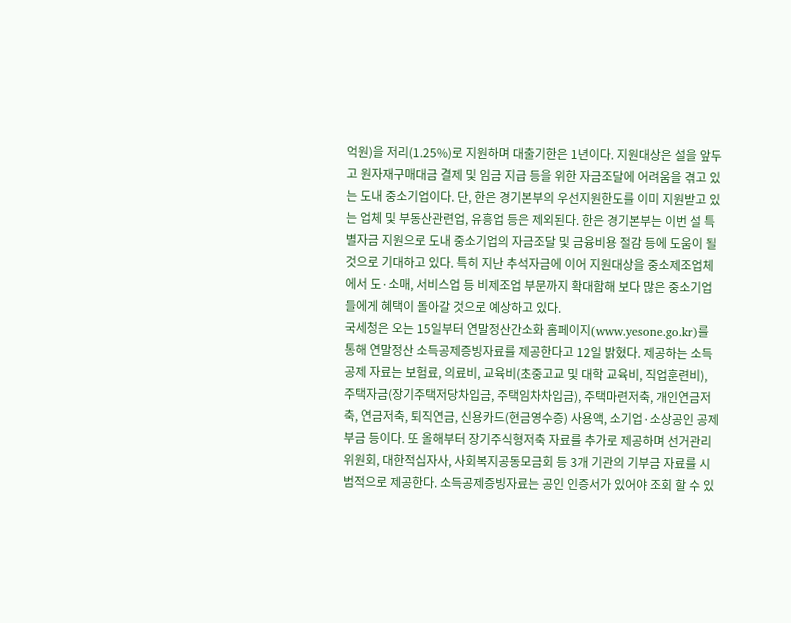억원)을 저리(1.25%)로 지원하며 대출기한은 1년이다. 지원대상은 설을 앞두고 원자재구매대금 결제 및 임금 지급 등을 위한 자금조달에 어려움을 겪고 있는 도내 중소기업이다. 단, 한은 경기본부의 우선지원한도를 이미 지원받고 있는 업체 및 부동산관련업, 유흥업 등은 제외된다. 한은 경기본부는 이번 설 특별자금 지원으로 도내 중소기업의 자금조달 및 금융비용 절감 등에 도움이 될 것으로 기대하고 있다. 특히 지난 추석자금에 이어 지원대상을 중소제조업체에서 도·소매, 서비스업 등 비제조업 부문까지 확대함해 보다 많은 중소기업들에게 혜택이 돌아갈 것으로 예상하고 있다.
국세청은 오는 15일부터 연말정산간소화 홈페이지(www.yesone.go.kr)를 통해 연말정산 소득공제증빙자료를 제공한다고 12일 밝혔다. 제공하는 소득공제 자료는 보험료, 의료비, 교육비(초중고교 및 대학 교육비, 직업훈련비), 주택자금(장기주택저당차입금, 주택임차차입금), 주택마련저축, 개인연금저축, 연금저축, 퇴직연금, 신용카드(현금영수증) 사용액, 소기업·소상공인 공제부금 등이다. 또 올해부터 장기주식형저축 자료를 추가로 제공하며 선거관리위원회, 대한적십자사, 사회복지공동모금회 등 3개 기관의 기부금 자료를 시범적으로 제공한다. 소득공제증빙자료는 공인 인증서가 있어야 조회 할 수 있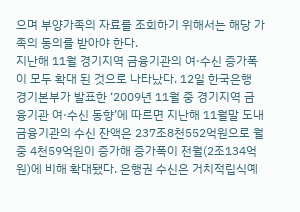으며 부양가족의 자료를 조회하기 위해서는 해당 가족의 동의를 받아야 한다.
지난해 11월 경기지역 금융기관의 여·수신 증가폭이 모두 확대 된 것으로 나타났다. 12일 한국은행 경기본부가 발표한 ‘2009년 11월 중 경기지역 금융기관 여·수신 동향’에 따르면 지난해 11월말 도내 금융기관의 수신 잔액은 237조8천552억원으로 월 중 4천59억원이 증가해 증가폭이 전월(2조134억원)에 비해 확대됐다. 은행권 수신은 거치적립식예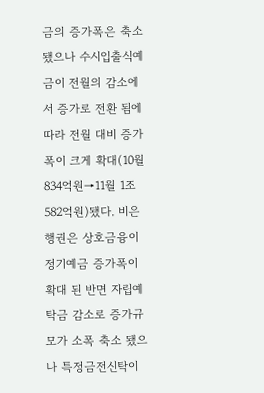금의 증가폭은 축소됐으나 수시입출식예금이 전월의 감소에서 증가로 전환 됨에 따라 전월 대비 증가폭이 크게 확대(10월 834억원→11월 1조582억원)됐다. 비은행권은 상호금융이 정기예금 증가폭이 확대 된 반면 자립예탁금 감소로 증가규모가 소폭 축소 됐으나 특정금전신탁이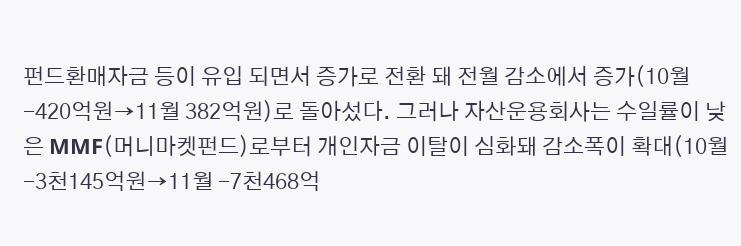펀드환매자금 등이 유입 되면서 증가로 전환 돼 전월 감소에서 증가(10월 -420억원→11월 382억원)로 돌아섰다. 그러나 자산운용회사는 수일률이 낮은 MMF(머니마켓펀드)로부터 개인자금 이탈이 심화돼 감소폭이 확대(10월 -3천145억원→11월 -7천468억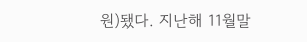원)됐다. 지난해 11월말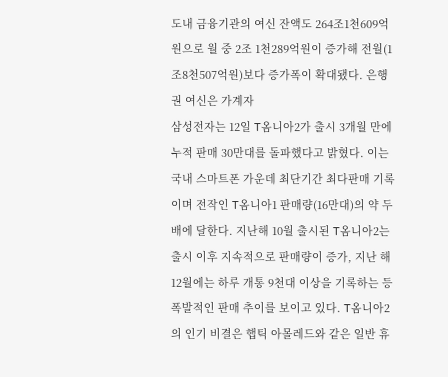도내 금융기관의 여신 잔액도 264조1천609억원으로 월 중 2조 1천289억원이 증가해 전월(1조8천507억원)보다 증가폭이 확대됐다. 은행권 여신은 가계자
삼성전자는 12일 T옴니아2가 출시 3개월 만에 누적 판매 30만대를 돌파했다고 밝혔다. 이는 국내 스마트폰 가운데 최단기간 최다판매 기록이며 전작인 T옴니아1 판매량(16만대)의 약 두 배에 달한다. 지난해 10월 출시된 T옴니아2는 출시 이후 지속적으로 판매량이 증가, 지난 해 12월에는 하루 개통 9천대 이상을 기록하는 등 폭발적인 판매 추이를 보이고 있다. T옴니아2의 인기 비결은 햅틱 아몰레드와 같은 일반 휴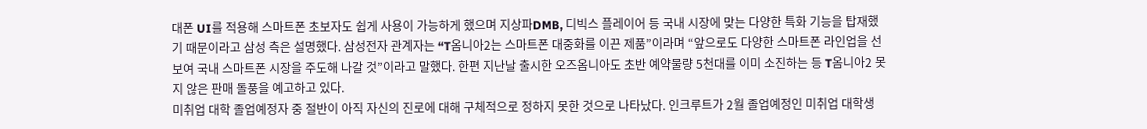대폰 UI를 적용해 스마트폰 초보자도 쉽게 사용이 가능하게 했으며 지상파DMB, 디빅스 플레이어 등 국내 시장에 맞는 다양한 특화 기능을 탑재했기 때문이라고 삼성 측은 설명했다. 삼성전자 관계자는 “T옴니아2는 스마트폰 대중화를 이끈 제품”이라며 “앞으로도 다양한 스마트폰 라인업을 선보여 국내 스마트폰 시장을 주도해 나갈 것”이라고 말했다. 한편 지난날 출시한 오즈옴니아도 초반 예약물량 5천대를 이미 소진하는 등 T옴니아2 못지 않은 판매 돌풍을 예고하고 있다.
미취업 대학 졸업예정자 중 절반이 아직 자신의 진로에 대해 구체적으로 정하지 못한 것으로 나타났다. 인크루트가 2월 졸업예정인 미취업 대학생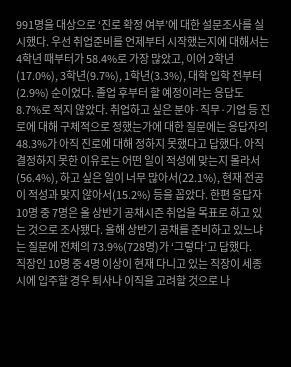991명을 대상으로 ‘진로 확정 여부’에 대한 설문조사를 실시했다. 우선 취업준비를 언제부터 시작했는지에 대해서는 4학년 때부터가 58.4%로 가장 많았고, 이어 2학년(17.0%), 3학년(9.7%), 1학년(3.3%), 대학 입학 전부터(2.9%) 순이었다. 졸업 후부터 할 예정이라는 응답도 8.7%로 적지 않았다. 취업하고 싶은 분야·직무·기업 등 진로에 대해 구체적으로 정했는가에 대한 질문에는 응답자의 48.3%가 아직 진로에 대해 정하지 못했다고 답했다. 아직 결정하지 못한 이유로는 어떤 일이 적성에 맞는지 몰라서(56.4%), 하고 싶은 일이 너무 많아서(22.1%), 현재 전공이 적성과 맞지 않아서(15.2%) 등을 꼽았다. 한편 응답자 10명 중 7명은 올 상반기 공채시즌 취업을 목표로 하고 있는 것으로 조사됐다. 올해 상반기 공채를 준비하고 있느냐는 질문에 전체의 73.9%(728명)가 ‘그렇다’고 답했다.
직장인 10명 중 4명 이상이 현재 다니고 있는 직장이 세종시에 입주할 경우 퇴사나 이직을 고려할 것으로 나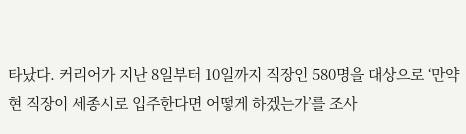타났다. 커리어가 지난 8일부터 10일까지 직장인 580명을 대상으로 ‘만약 현 직장이 세종시로 입주한다면 어떻게 하겠는가’를 조사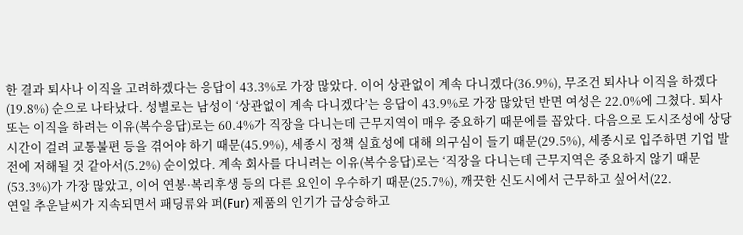한 결과 퇴사나 이직을 고려하겠다는 응답이 43.3%로 가장 많았다. 이어 상관없이 계속 다니겠다(36.9%), 무조건 퇴사나 이직을 하겠다(19.8%) 순으로 나타났다. 성별로는 남성이 ‘상관없이 계속 다니겠다’는 응답이 43.9%로 가장 많았던 반면 여성은 22.0%에 그쳤다. 퇴사 또는 이직을 하려는 이유(복수응답)로는 60.4%가 직장을 다니는데 근무지역이 매우 중요하기 때문에를 꼽았다. 다음으로 도시조성에 상당시간이 걸려 교통불편 등을 겪어야 하기 때문(45.9%), 세종시 정책 실효성에 대해 의구심이 들기 때문(29.5%), 세종시로 입주하면 기업 발전에 저해될 것 같아서(5.2%) 순이었다. 계속 회사를 다니려는 이유(복수응답)로는 ‘직장을 다니는데 근무지역은 중요하지 않기 때문(53.3%)가 가장 많았고, 이어 연봉·복리후생 등의 다른 요인이 우수하기 때문(25.7%), 깨끗한 신도시에서 근무하고 싶어서(22.
연일 추운날씨가 지속되면서 패딩류와 퍼(Fur) 제품의 인기가 급상승하고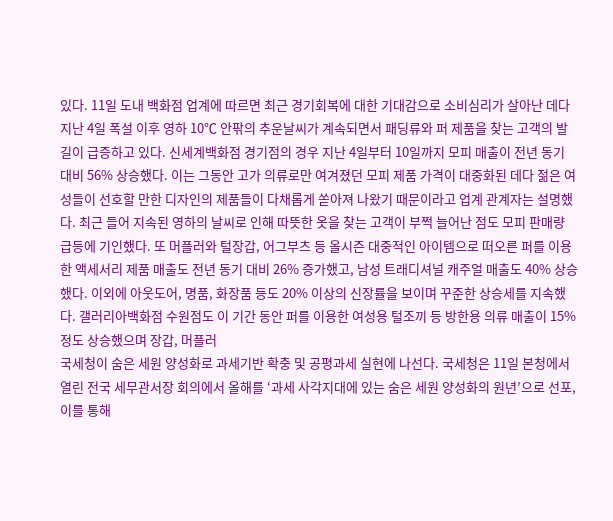있다. 11일 도내 백화점 업계에 따르면 최근 경기회복에 대한 기대감으로 소비심리가 살아난 데다 지난 4일 폭설 이후 영하 10℃ 안팎의 추운날씨가 계속되면서 패딩류와 퍼 제품을 찾는 고객의 발길이 급증하고 있다. 신세계백화점 경기점의 경우 지난 4일부터 10일까지 모피 매출이 전년 동기 대비 56% 상승했다. 이는 그동안 고가 의류로만 여겨졌던 모피 제품 가격이 대중화된 데다 젊은 여성들이 선호할 만한 디자인의 제품들이 다채롭게 쏟아져 나왔기 때문이라고 업계 관계자는 설명했다. 최근 들어 지속된 영하의 날씨로 인해 따뜻한 옷을 찾는 고객이 부쩍 늘어난 점도 모피 판매량 급등에 기인했다. 또 머플러와 털장갑, 어그부츠 등 올시즌 대중적인 아이템으로 떠오른 퍼를 이용한 액세서리 제품 매출도 전년 동기 대비 26% 증가했고, 남성 트래디셔널 캐주얼 매출도 40% 상승했다. 이외에 아웃도어, 명품, 화장품 등도 20% 이상의 신장률을 보이며 꾸준한 상승세를 지속했다. 갤러리아백화점 수원점도 이 기간 동안 퍼를 이용한 여성용 털조끼 등 방한용 의류 매출이 15% 정도 상승했으며 장갑, 머플러
국세청이 숨은 세원 양성화로 과세기반 확충 및 공평과세 실현에 나선다. 국세청은 11일 본청에서 열린 전국 세무관서장 회의에서 올해를 ‘과세 사각지대에 있는 숨은 세원 양성화의 원년’으로 선포, 이를 통해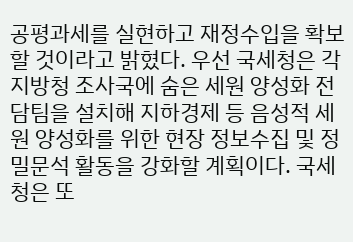공평과세를 실현하고 재정수입을 확보할 것이라고 밝혔다. 우선 국세청은 각 지방청 조사국에 숨은 세원 양성화 전담팀을 설치해 지하경제 등 음성적 세원 양성화를 위한 현장 정보수집 및 정밀문석 활동을 강화할 계획이다. 국세청은 또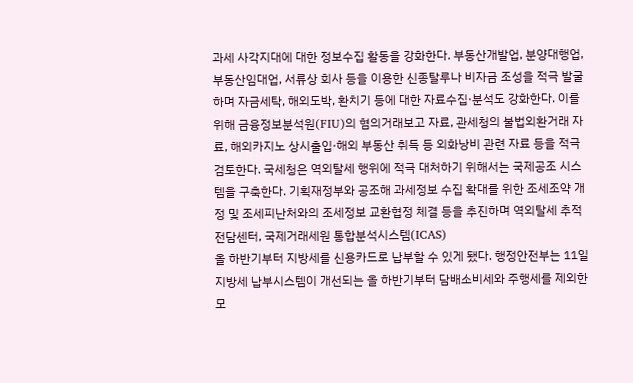과세 사각지대에 대한 정보수집 활동을 강화한다. 부동산개발업, 분양대행업, 부동산임대업, 서류상 회사 등을 이용한 신종탈루나 비자금 조성을 적극 발굴하며 자금세탁, 해외도박, 환치기 등에 대한 자료수집·분석도 강화한다. 이를 위해 금융정보분석원(FIU)의 혐의거래보고 자료, 관세청의 불법외환거래 자료, 해외카지노 상시출입·해외 부동산 취득 등 외화낭비 관련 자료 등을 적극 검토한다. 국세청은 역외탈세 행위에 적극 대처하기 위해서는 국제공조 시스템을 구축한다. 기획재정부와 공조해 과세정보 수집 확대를 위한 조세조약 개정 및 조세피난처와의 조세정보 교환협정 체결 등을 추진하며 역외탈세 추적 전담센터, 국제거래세원 통합분석시스템(ICAS)
올 하반기부터 지방세를 신용카드로 납부할 수 있게 됐다. 행정안전부는 11일 지방세 납부시스템이 개선되는 올 하반기부터 담배소비세와 주행세를 제외한 모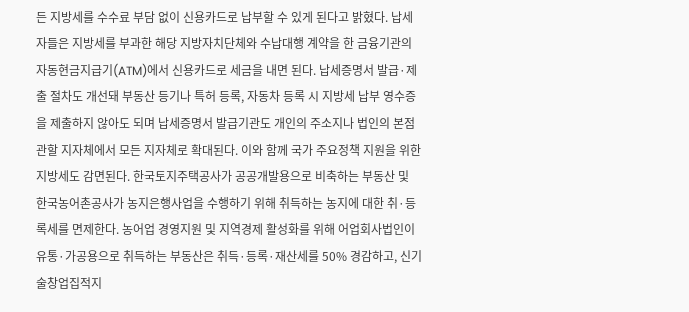든 지방세를 수수료 부담 없이 신용카드로 납부할 수 있게 된다고 밝혔다. 납세자들은 지방세를 부과한 해당 지방자치단체와 수납대행 계약을 한 금융기관의 자동현금지급기(ATM)에서 신용카드로 세금을 내면 된다. 납세증명서 발급·제출 절차도 개선돼 부동산 등기나 특허 등록, 자동차 등록 시 지방세 납부 영수증을 제출하지 않아도 되며 납세증명서 발급기관도 개인의 주소지나 법인의 본점 관할 지자체에서 모든 지자체로 확대된다. 이와 함께 국가 주요정책 지원을 위한 지방세도 감면된다. 한국토지주택공사가 공공개발용으로 비축하는 부동산 및 한국농어촌공사가 농지은행사업을 수행하기 위해 취득하는 농지에 대한 취·등록세를 면제한다. 농어업 경영지원 및 지역경제 활성화를 위해 어업회사법인이 유통·가공용으로 취득하는 부동산은 취득·등록·재산세를 50% 경감하고, 신기술창업집적지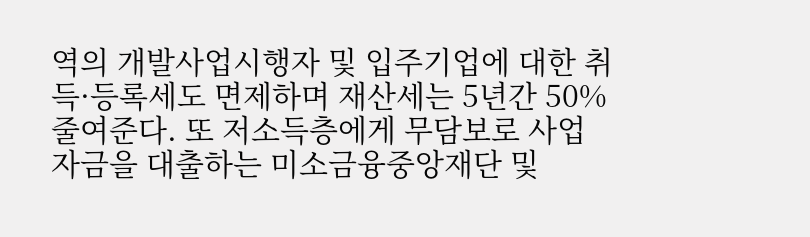역의 개발사업시행자 및 입주기업에 대한 취득·등록세도 면제하며 재산세는 5년간 50% 줄여준다. 또 저소득층에게 무담보로 사업자금을 대출하는 미소금융중앙재단 및